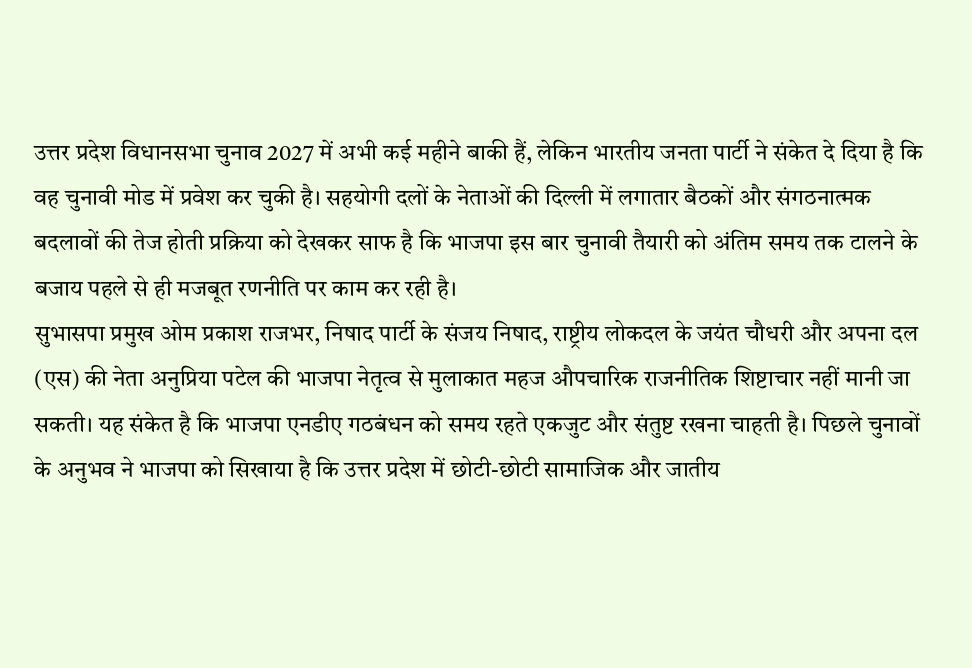उत्तर प्रदेश विधानसभा चुनाव 2027 में अभी कई महीने बाकी हैं, लेकिन भारतीय जनता पार्टी ने संकेत दे दिया है कि वह चुनावी मोड में प्रवेश कर चुकी है। सहयोगी दलों के नेताओं की दिल्ली में लगातार बैठकों और संगठनात्मक बदलावों की तेज होती प्रक्रिया को देखकर साफ है कि भाजपा इस बार चुनावी तैयारी को अंतिम समय तक टालने के बजाय पहले से ही मजबूत रणनीति पर काम कर रही है।
सुभासपा प्रमुख ओम प्रकाश राजभर, निषाद पार्टी के संजय निषाद, राष्ट्रीय लोकदल के जयंत चौधरी और अपना दल (एस) की नेता अनुप्रिया पटेल की भाजपा नेतृत्व से मुलाकात महज औपचारिक राजनीतिक शिष्टाचार नहीं मानी जा सकती। यह संकेत है कि भाजपा एनडीए गठबंधन को समय रहते एकजुट और संतुष्ट रखना चाहती है। पिछले चुनावों के अनुभव ने भाजपा को सिखाया है कि उत्तर प्रदेश में छोटी-छोटी सामाजिक और जातीय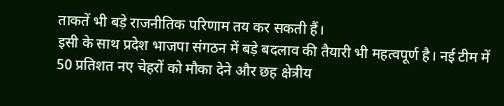ताकतें भी बड़े राजनीतिक परिणाम तय कर सकती हैं।
इसी के साथ प्रदेश भाजपा संगठन में बड़े बदलाव की तैयारी भी महत्वपूर्ण है। नई टीम में 50 प्रतिशत नए चेहरों को मौका देने और छह क्षेत्रीय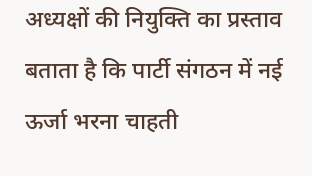अध्यक्षों की नियुक्ति का प्रस्ताव बताता है कि पार्टी संगठन में नई ऊर्जा भरना चाहती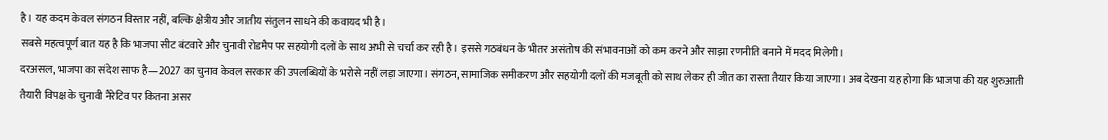है। यह कदम केवल संगठन विस्तार नहीं, बल्कि क्षेत्रीय और जातीय संतुलन साधने की कवायद भी है।
सबसे महत्वपूर्ण बात यह है कि भाजपा सीट बंटवारे और चुनावी रोडमैप पर सहयोगी दलों के साथ अभी से चर्चा कर रही है। इससे गठबंधन के भीतर असंतोष की संभावनाओं को कम करने और साझा रणनीति बनाने में मदद मिलेगी।
दरअसल, भाजपा का संदेश साफ है—2027 का चुनाव केवल सरकार की उपलब्धियों के भरोसे नहीं लड़ा जाएगा। संगठन, सामाजिक समीकरण और सहयोगी दलों की मजबूती को साथ लेकर ही जीत का रास्ता तैयार किया जाएगा। अब देखना यह होगा कि भाजपा की यह शुरुआती तैयारी विपक्ष के चुनावी नैरेटिव पर कितना असर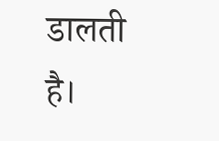डालती है।